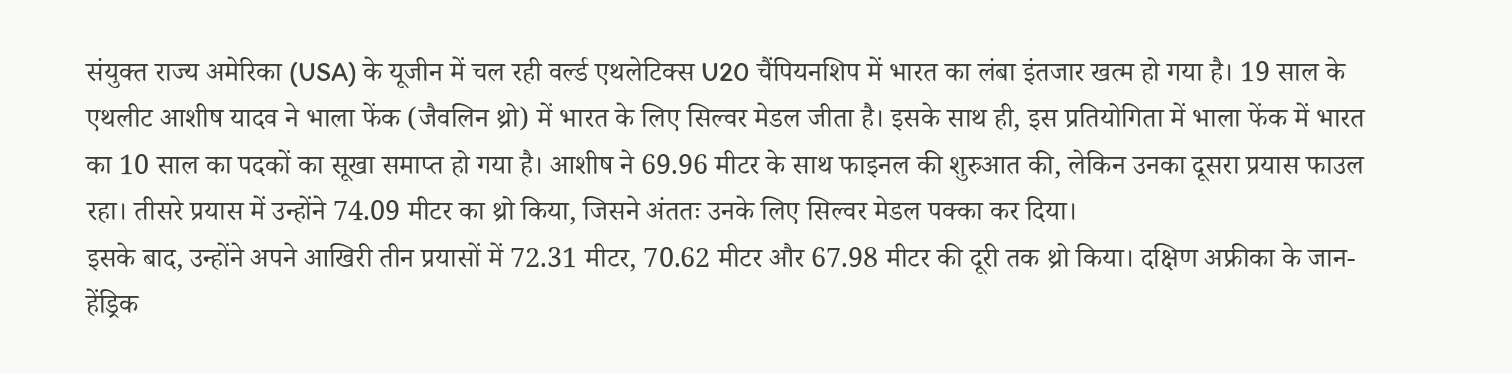संयुक्त राज्य अमेरिका (USA) के यूजीन में चल रही वर्ल्ड एथलेटिक्स U20 चैंपियनशिप में भारत का लंबा इंतजार खत्म हो गया है। 19 साल के एथलीट आशीष यादव ने भाला फेंक (जैवलिन थ्रो) में भारत के लिए सिल्वर मेडल जीता है। इसके साथ ही, इस प्रतियोगिता में भाला फेंक में भारत का 10 साल का पदकों का सूखा समाप्त हो गया है। आशीष ने 69.96 मीटर के साथ फाइनल की शुरुआत की, लेकिन उनका दूसरा प्रयास फाउल रहा। तीसरे प्रयास में उन्होंने 74.09 मीटर का थ्रो किया, जिसने अंततः उनके लिए सिल्वर मेडल पक्का कर दिया।
इसके बाद, उन्होंने अपने आखिरी तीन प्रयासों में 72.31 मीटर, 70.62 मीटर और 67.98 मीटर की दूरी तक थ्रो किया। दक्षिण अफ्रीका के जान-हेंड्रिक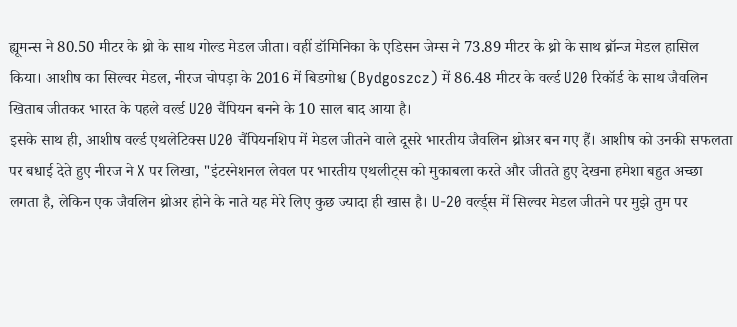ह्यूमन्स ने 80.50 मीटर के थ्रो के साथ गोल्ड मेडल जीता। वहीं डॉमिनिका के एडिसन जेम्स ने 73.89 मीटर के थ्रो के साथ ब्रॉन्ज मेडल हासिल किया। आशीष का सिल्वर मेडल, नीरज चोपड़ा के 2016 में बिडगोश्च (Bydgoszcz) में 86.48 मीटर के वर्ल्ड U20 रिकॉर्ड के साथ जैवलिन खिताब जीतकर भारत के पहले वर्ल्ड U20 चैंपियन बनने के 10 साल बाद आया है।
इसके साथ ही, आशीष वर्ल्ड एथलेटिक्स U20 चैंपियनशिप में मेडल जीतने वाले दूसरे भारतीय जैवलिन थ्रोअर बन गए हैं। आशीष को उनकी सफलता पर बधाई देते हुए नीरज ने X पर लिखा, "इंटरनेशनल लेवल पर भारतीय एथलीट्स को मुकाबला करते और जीतते हुए देखना हमेशा बहुत अच्छा लगता है, लेकिन एक जैवलिन थ्रोअर होने के नाते यह मेरे लिए कुछ ज्यादा ही खास है। U-20 वर्ल्ड्स में सिल्वर मेडल जीतने पर मुझे तुम पर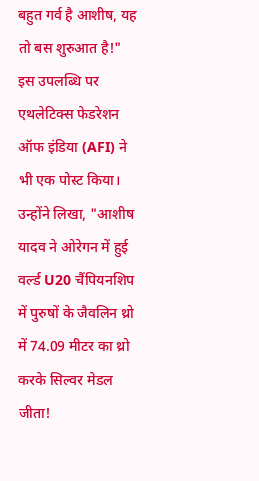बहुत गर्व है आशीष, यह तो बस शुरुआत है!"
इस उपलब्धि पर एथलेटिक्स फेडरेशन ऑफ इंडिया (AFI) ने भी एक पोस्ट किया। उन्होंने लिखा, "आशीष यादव ने ओरेगन में हुई वर्ल्ड U20 चैंपियनशिप में पुरुषों के जैवलिन थ्रो में 74.09 मीटर का थ्रो करके सिल्वर मेडल जीता!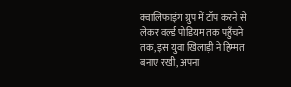क्वालिफाइंग ग्रुप में टॉप करने से लेकर वर्ल्ड पोडियम तक पहुँचने तक, इस युवा खिलाड़ी ने हिम्मत बनाए रखी, अपना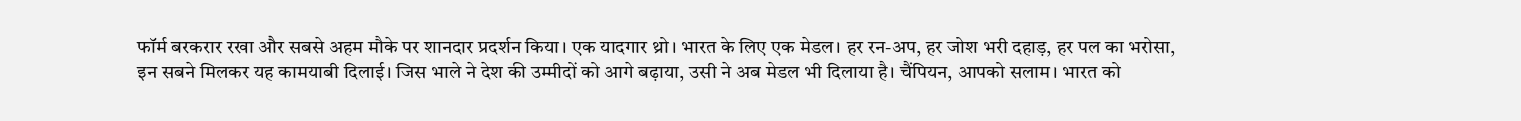फॉर्म बरकरार रखा और सबसे अहम मौके पर शानदार प्रदर्शन किया। एक यादगार थ्रो। भारत के लिए एक मेडल। हर रन-अप, हर जोश भरी दहाड़, हर पल का भरोसा, इन सबने मिलकर यह कामयाबी दिलाई। जिस भाले ने देश की उम्मीदों को आगे बढ़ाया, उसी ने अब मेडल भी दिलाया है। चैंपियन, आपको सलाम। भारत को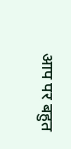आप पर बहुत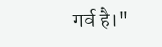गर्व है।"